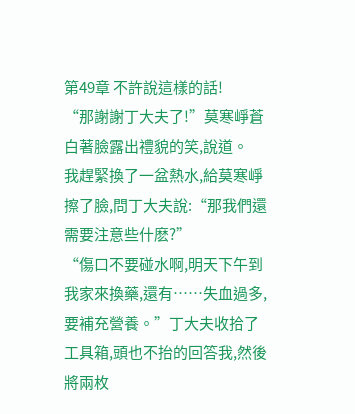第49章 不許說這樣的話!
“那謝謝丁大夫了!”莫寒崢蒼白著臉露出禮貌的笑,說道。
我趕緊換了一盆熱水,給莫寒崢擦了臉,問丁大夫說:“那我們還需要注意些什麽?”
“傷口不要碰水啊,明天下午到我家來換藥,還有……失血過多,要補充營養。”丁大夫收拾了工具箱,頭也不抬的回答我,然後將兩枚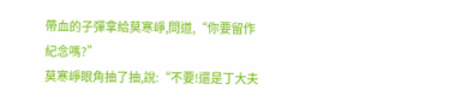帶血的子彈拿給莫寒崢,問道,“你要留作紀念嗎?”
莫寒崢眼角抽了抽,說:“不要!還是丁大夫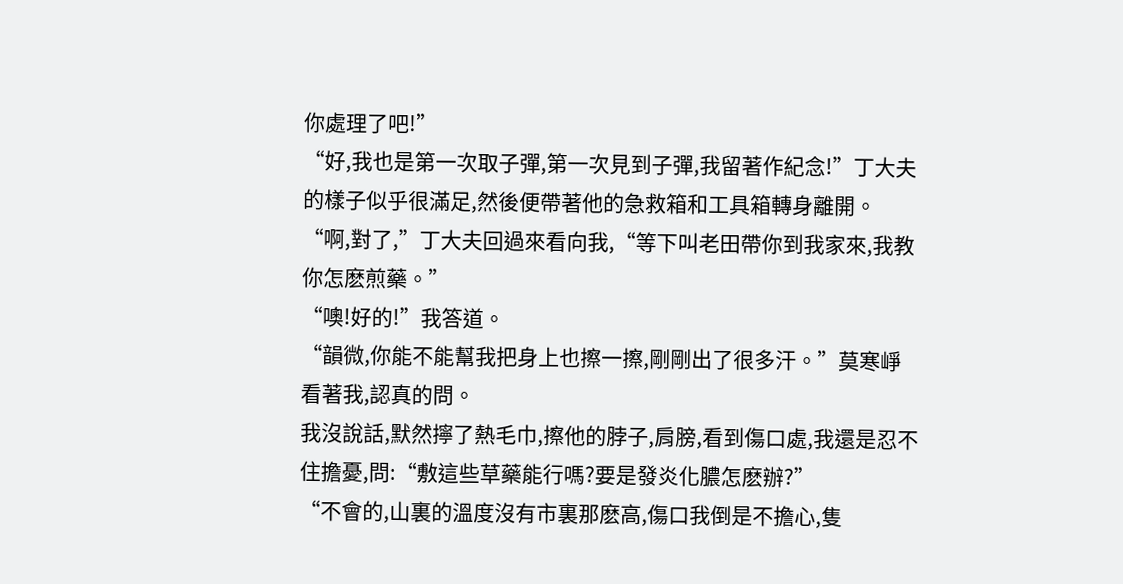你處理了吧!”
“好,我也是第一次取子彈,第一次見到子彈,我留著作紀念!”丁大夫的樣子似乎很滿足,然後便帶著他的急救箱和工具箱轉身離開。
“啊,對了,”丁大夫回過來看向我,“等下叫老田帶你到我家來,我教你怎麽煎藥。”
“噢!好的!”我答道。
“韻微,你能不能幫我把身上也擦一擦,剛剛出了很多汗。”莫寒崢看著我,認真的問。
我沒說話,默然擰了熱毛巾,擦他的脖子,肩膀,看到傷口處,我還是忍不住擔憂,問:“敷這些草藥能行嗎?要是發炎化膿怎麽辦?”
“不會的,山裏的溫度沒有市裏那麽高,傷口我倒是不擔心,隻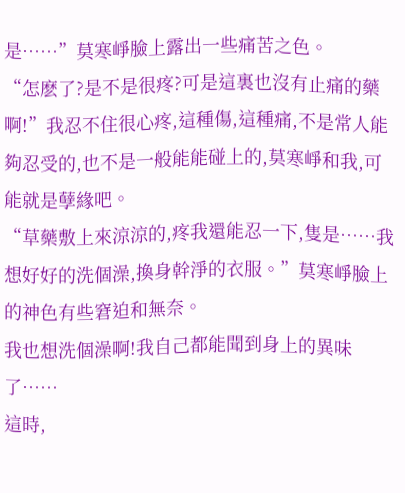是……”莫寒崢臉上露出一些痛苦之色。
“怎麽了?是不是很疼?可是這裏也沒有止痛的藥啊!”我忍不住很心疼,這種傷,這種痛,不是常人能夠忍受的,也不是一般能能碰上的,莫寒崢和我,可能就是孽緣吧。
“草藥敷上來涼涼的,疼我還能忍一下,隻是……我想好好的洗個澡,換身幹淨的衣服。”莫寒崢臉上的神色有些窘迫和無奈。
我也想洗個澡啊!我自己都能聞到身上的異味了……
這時,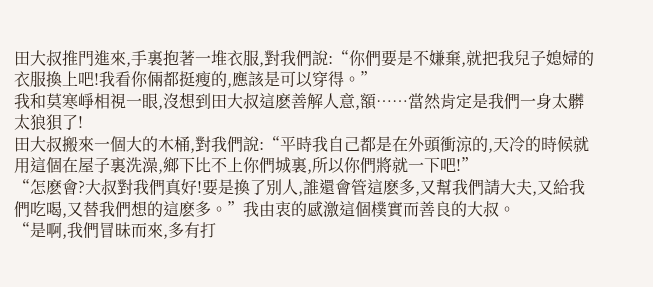田大叔推門進來,手裏抱著一堆衣服,對我們說:“你們要是不嫌棄,就把我兒子媳婦的衣服換上吧!我看你倆都挺瘦的,應該是可以穿得。”
我和莫寒崢相視一眼,沒想到田大叔這麽善解人意,額……當然肯定是我們一身太髒太狼狽了!
田大叔搬來一個大的木桶,對我們說:“平時我自己都是在外頭衝涼的,天冷的時候就用這個在屋子裏洗澡,鄉下比不上你們城裏,所以你們將就一下吧!”
“怎麽會?大叔對我們真好!要是換了別人,誰還會管這麽多,又幫我們請大夫,又給我們吃喝,又替我們想的這麽多。”我由衷的感激這個樸實而善良的大叔。
“是啊,我們冒昧而來,多有打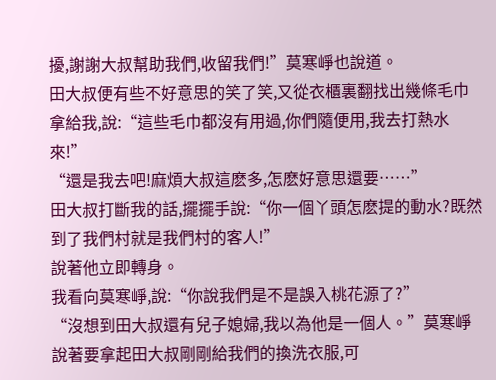擾,謝謝大叔幫助我們,收留我們!”莫寒崢也說道。
田大叔便有些不好意思的笑了笑,又從衣櫃裏翻找出幾條毛巾拿給我,說:“這些毛巾都沒有用過,你們隨便用,我去打熱水來!”
“還是我去吧!麻煩大叔這麽多,怎麽好意思還要……”
田大叔打斷我的話,擺擺手說:“你一個丫頭怎麽提的動水?既然到了我們村就是我們村的客人!”
說著他立即轉身。
我看向莫寒崢,說:“你說我們是不是誤入桃花源了?”
“沒想到田大叔還有兒子媳婦,我以為他是一個人。”莫寒崢說著要拿起田大叔剛剛給我們的換洗衣服,可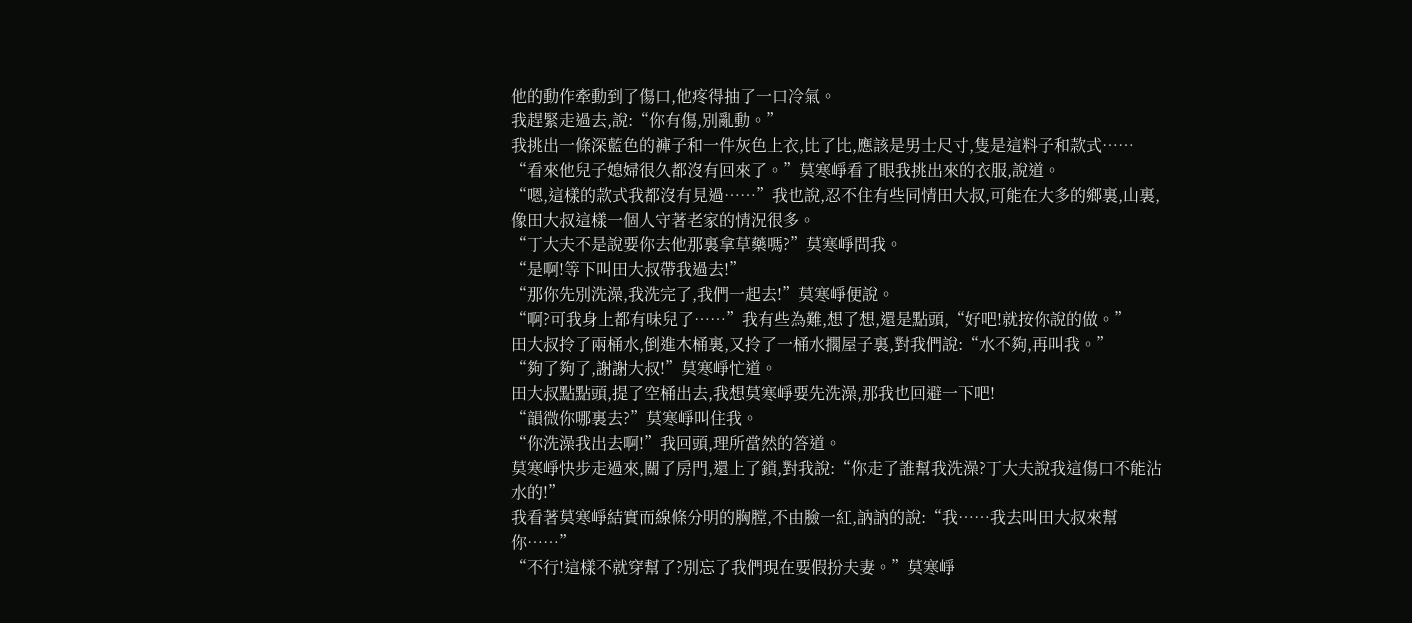他的動作牽動到了傷口,他疼得抽了一口冷氣。
我趕緊走過去,說:“你有傷,別亂動。”
我挑出一條深藍色的褲子和一件灰色上衣,比了比,應該是男士尺寸,隻是這料子和款式……
“看來他兒子媳婦很久都沒有回來了。”莫寒崢看了眼我挑出來的衣服,說道。
“嗯,這樣的款式我都沒有見過……”我也說,忍不住有些同情田大叔,可能在大多的鄉裏,山裏,像田大叔這樣一個人守著老家的情況很多。
“丁大夫不是說要你去他那裏拿草藥嗎?”莫寒崢問我。
“是啊!等下叫田大叔帶我過去!”
“那你先別洗澡,我洗完了,我們一起去!”莫寒崢便說。
“啊?可我身上都有味兒了……”我有些為難,想了想,還是點頭,“好吧!就按你說的做。”
田大叔拎了兩桶水,倒進木桶裏,又拎了一桶水擱屋子裏,對我們說:“水不夠,再叫我。”
“夠了夠了,謝謝大叔!”莫寒崢忙道。
田大叔點點頭,提了空桶出去,我想莫寒崢要先洗澡,那我也回避一下吧!
“韻微你哪裏去?”莫寒崢叫住我。
“你洗澡我出去啊!”我回頭,理所當然的答道。
莫寒崢快步走過來,關了房門,還上了鎖,對我說:“你走了誰幫我洗澡?丁大夫說我這傷口不能沾水的!”
我看著莫寒崢結實而線條分明的胸膛,不由臉一紅,訥訥的說:“我……我去叫田大叔來幫你……”
“不行!這樣不就穿幫了?別忘了我們現在要假扮夫妻。”莫寒崢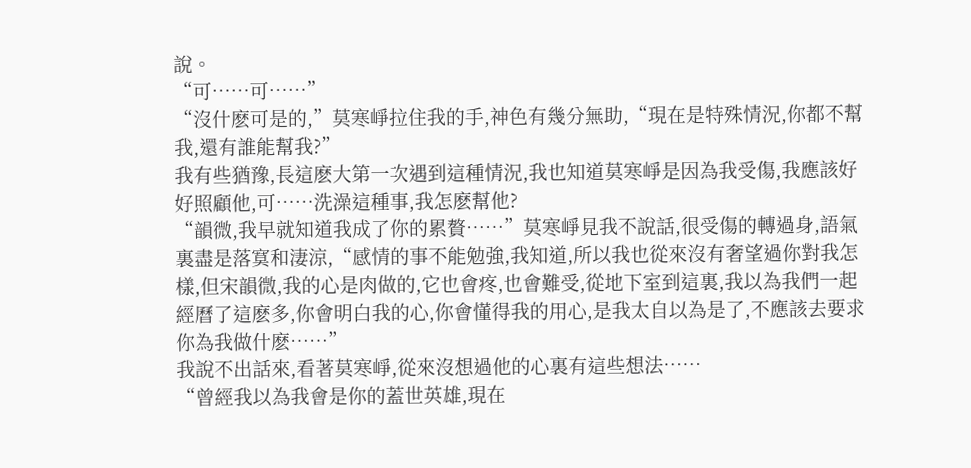說。
“可……可……”
“沒什麽可是的,”莫寒崢拉住我的手,神色有幾分無助,“現在是特殊情況,你都不幫我,還有誰能幫我?”
我有些猶豫,長這麽大第一次遇到這種情況,我也知道莫寒崢是因為我受傷,我應該好好照顧他,可……洗澡這種事,我怎麽幫他?
“韻微,我早就知道我成了你的累贅……”莫寒崢見我不說話,很受傷的轉過身,語氣裏盡是落寞和淒涼,“感情的事不能勉強,我知道,所以我也從來沒有奢望過你對我怎樣,但宋韻微,我的心是肉做的,它也會疼,也會難受,從地下室到這裏,我以為我們一起經曆了這麽多,你會明白我的心,你會懂得我的用心,是我太自以為是了,不應該去要求你為我做什麽……”
我說不出話來,看著莫寒崢,從來沒想過他的心裏有這些想法……
“曾經我以為我會是你的蓋世英雄,現在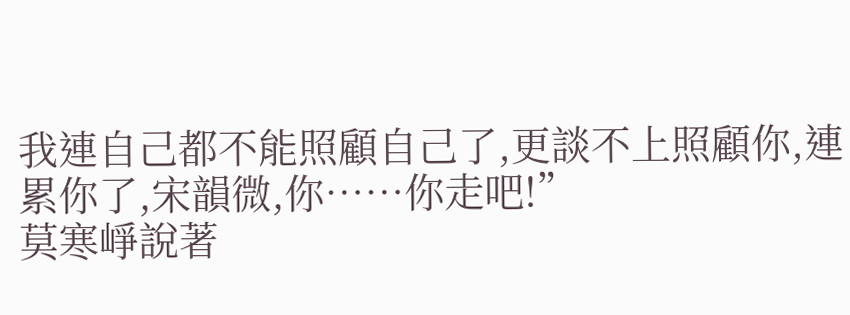我連自己都不能照顧自己了,更談不上照顧你,連累你了,宋韻微,你……你走吧!”
莫寒崢說著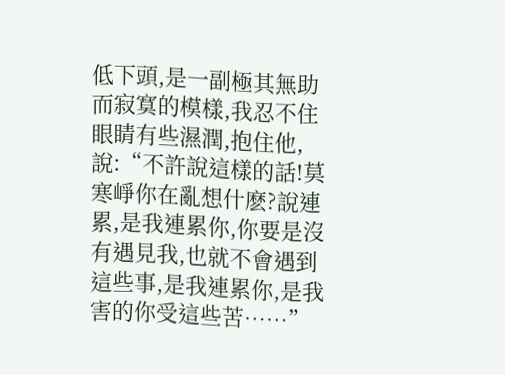低下頭,是一副極其無助而寂寞的模樣,我忍不住眼睛有些濕潤,抱住他,說:“不許說這樣的話!莫寒崢你在亂想什麽?說連累,是我連累你,你要是沒有遇見我,也就不會遇到這些事,是我連累你,是我害的你受這些苦……”